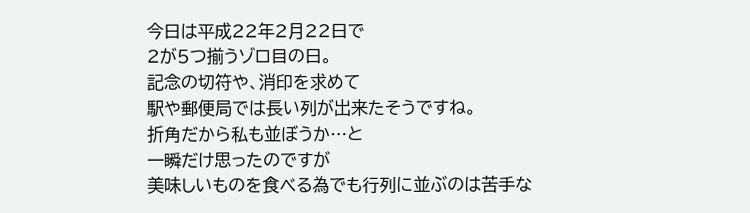今日は平成22年2月22日で
2が5つ揃うゾロ目の日。
記念の切符や、消印を求めて
駅や郵便局では長い列が出来たそうですね。
折角だから私も並ぼうか…と
一瞬だけ思ったのですが
美味しいものを食べる為でも行列に並ぶのは苦手な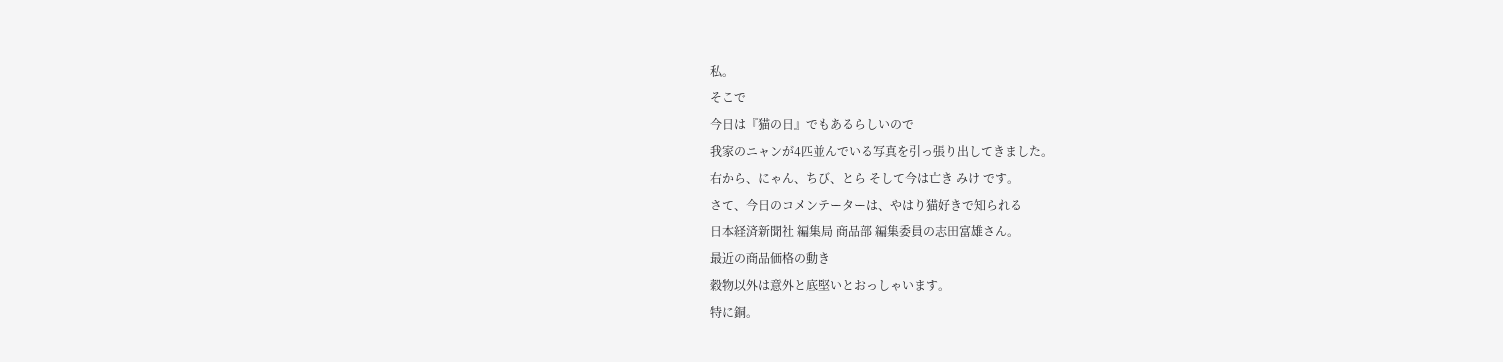私。
そこで
今日は『猫の日』でもあるらしいので
我家のニャンが4匹並んでいる写真を引っ張り出してきました。
右から、にゃん、ちび、とら そして今は亡き みけ です。
さて、今日のコメンテーターは、やはり猫好きで知られる
日本経済新聞社 編集局 商品部 編集委員の志田富雄さん。
最近の商品価格の動き
穀物以外は意外と底堅いとおっしゃいます。
特に銅。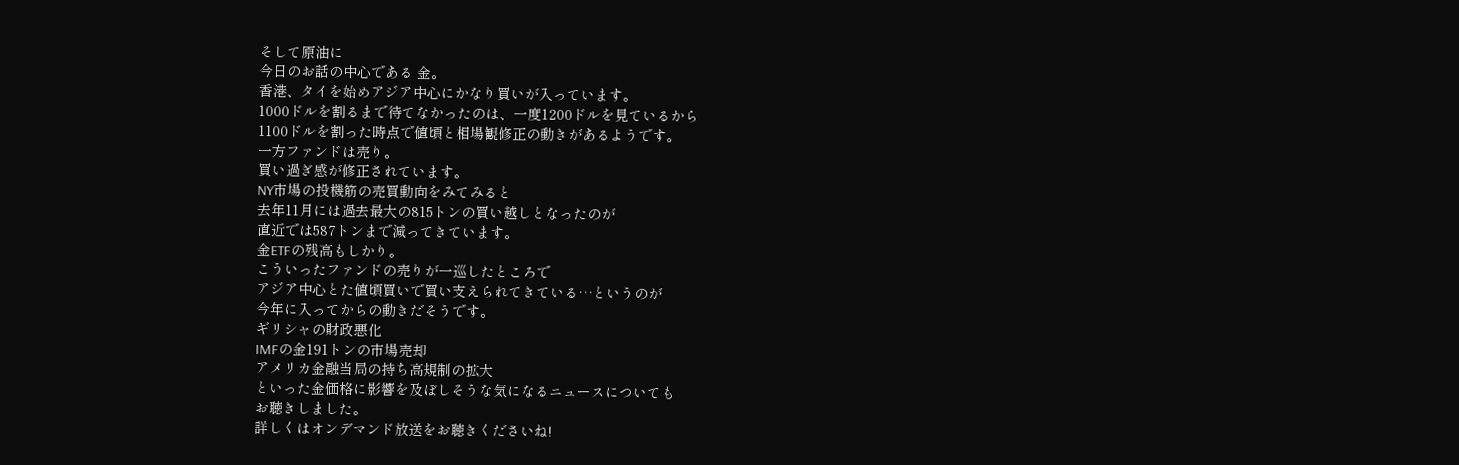そして原油に
今日のお話の中心である 金。
香港、タイを始めアジア中心にかなり買いが入っています。
1000ドルを割るまで待てなかったのは、一度1200ドルを見ているから
1100ドルを割った時点で値頃と相場観修正の動きがあるようです。
一方ファンドは売り。
買い過ぎ感が修正されています。
NY市場の投機筋の売買動向をみてみると
去年11月には過去最大の815トンの買い越しとなったのが
直近では587トンまで減ってきています。
金ETFの残高もしかり。
こういったファンドの売りが一巡したところで
アジア中心とた値頃買いで買い支えられてきている…というのが
今年に入ってからの動きだそうです。
ギリシャの財政悪化
IMFの金191トンの市場売却
アメリカ金融当局の持ち高規制の拡大
といった金価格に影響を及ぼしそうな気になるニュースについても
お聴きしました。
詳しくはオンデマンド放送をお聴きくださいね!